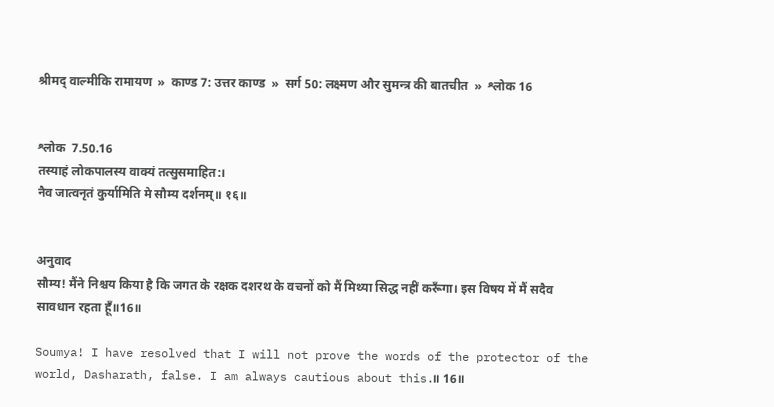श्रीमद् वाल्मीकि रामायण  »  काण्ड 7: उत्तर काण्ड  »  सर्ग 50: लक्ष्मण और सुमन्त्र की बातचीत  »  श्लोक 16


श्लोक  7.50.16
तस्याहं लोकपालस्य वाक्यं तत्सुसमाहित:।
नैव जात्वनृतं कुर्यामिति मे सौम्य दर्शनम्॥ १६॥


अनुवाद
सौम्य! मैंने निश्चय किया है कि जगत के रक्षक दशरथ के वचनों को मैं मिथ्या सिद्ध नहीं करूँगा। इस विषय में मैं सदैव सावधान रहता हूँ॥16॥

Soumya! I have resolved that I will not prove the words of the protector of the world, Dasharath, false. I am always cautious about this.॥ 16॥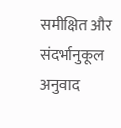समीक्षित और संदर्भानुकूल अनुवाद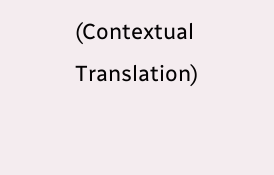(Contextual Translation)